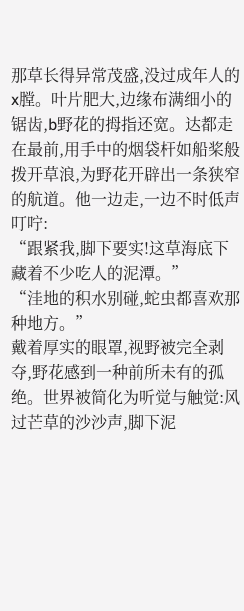那草长得异常茂盛,没过成年人的x膛。叶片肥大,边缘布满细小的锯齿,b野花的拇指还宽。达都走在最前,用手中的烟袋杆如船桨般拨开草浪,为野花开辟出一条狭窄的航道。他一边走,一边不时低声叮咛:
“跟紧我,脚下要实!这草海底下藏着不少吃人的泥潭。”
“洼地的积水别碰,蛇虫都喜欢那种地方。”
戴着厚实的眼罩,视野被完全剥夺,野花感到一种前所未有的孤绝。世界被简化为听觉与触觉:风过芒草的沙沙声,脚下泥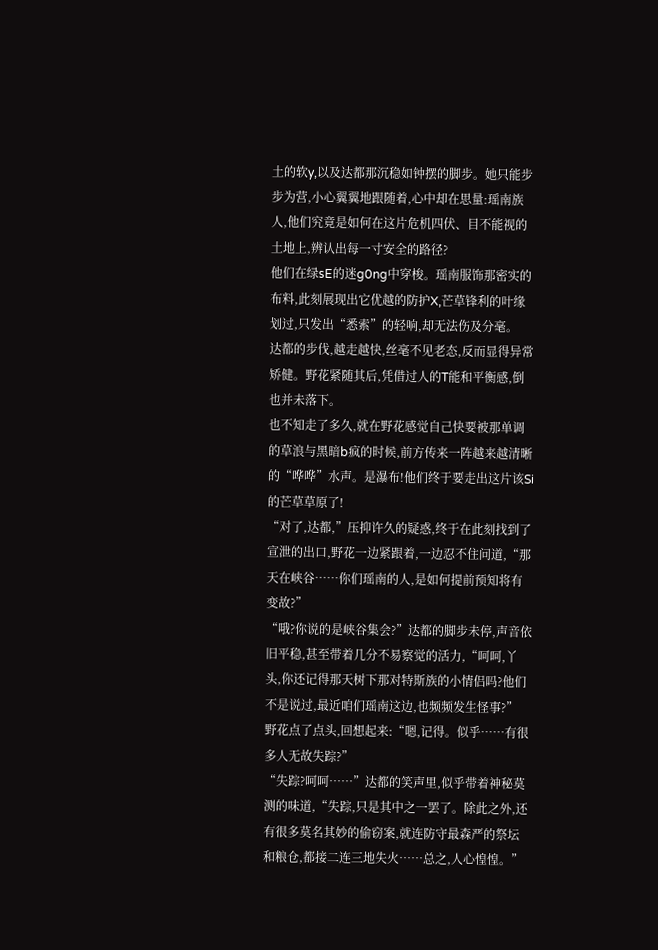土的软y,以及达都那沉稳如钟摆的脚步。她只能步步为营,小心翼翼地跟随着,心中却在思量:瑶南族人,他们究竟是如何在这片危机四伏、目不能视的土地上,辨认出每一寸安全的路径?
他们在绿sE的迷g0ng中穿梭。瑶南服饰那密实的布料,此刻展现出它优越的防护X,芒草锋利的叶缘划过,只发出“悉索”的轻响,却无法伤及分毫。
达都的步伐,越走越快,丝毫不见老态,反而显得异常矫健。野花紧随其后,凭借过人的T能和平衡感,倒也并未落下。
也不知走了多久,就在野花感觉自己快要被那单调的草浪与黑暗b疯的时候,前方传来一阵越来越清晰的“哗哗”水声。是瀑布!他们终于要走出这片该Si的芒草草原了!
“对了,达都,”压抑许久的疑惑,终于在此刻找到了宣泄的出口,野花一边紧跟着,一边忍不住问道,“那天在峡谷……你们瑶南的人,是如何提前预知将有变故?”
“哦?你说的是峡谷集会?”达都的脚步未停,声音依旧平稳,甚至带着几分不易察觉的活力,“呵呵,丫头,你还记得那天树下那对特斯族的小情侣吗?他们不是说过,最近咱们瑶南这边,也频频发生怪事?”
野花点了点头,回想起来:“嗯,记得。似乎……有很多人无故失踪?”
“失踪?呵呵……”达都的笑声里,似乎带着神秘莫测的味道,“失踪,只是其中之一罢了。除此之外,还有很多莫名其妙的偷窃案,就连防守最森严的祭坛和粮仓,都接二连三地失火……总之,人心惶惶。”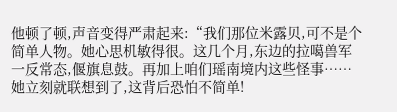他顿了顿,声音变得严肃起来:“我们那位米露贝,可不是个简单人物。她心思机敏得很。这几个月,东边的拉噶兽军一反常态,偃旗息鼓。再加上咱们瑶南境内这些怪事……她立刻就联想到了,这背后恐怕不简单!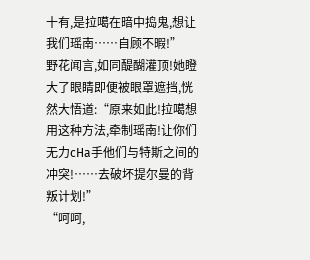十有,是拉噶在暗中捣鬼,想让我们瑶南……自顾不暇!”
野花闻言,如同醍醐灌顶!她瞪大了眼睛即便被眼罩遮挡,恍然大悟道:“原来如此!拉噶想用这种方法,牵制瑶南!让你们无力cHa手他们与特斯之间的冲突!……去破坏提尔曼的背叛计划!”
“呵呵,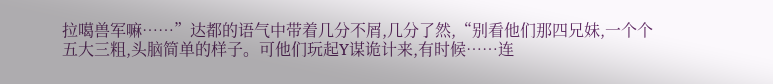拉噶兽军嘛……”达都的语气中带着几分不屑,几分了然,“别看他们那四兄妹,一个个五大三粗,头脑简单的样子。可他们玩起Y谋诡计来,有时候……连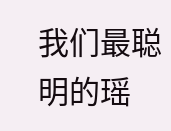我们最聪明的瑶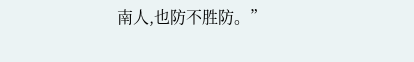南人,也防不胜防。”